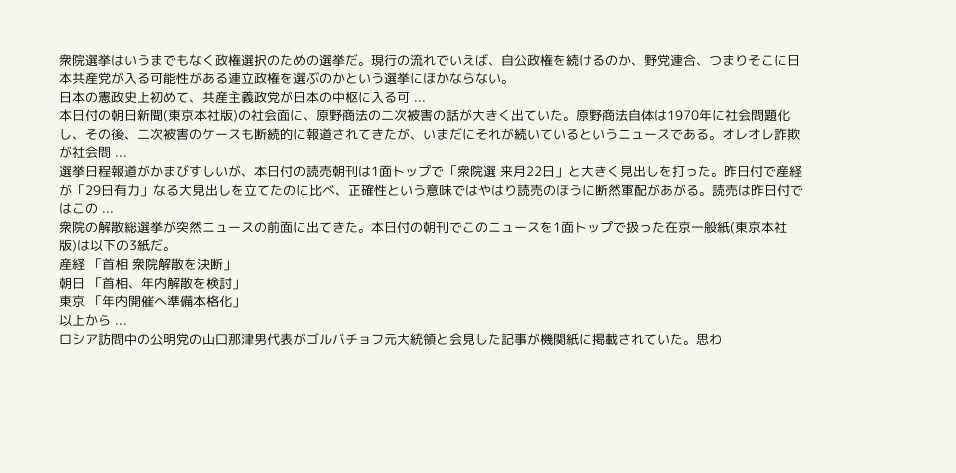衆院選挙はいうまでもなく政権選択のための選挙だ。現行の流れでいえば、自公政権を続けるのか、野党連合、つまりそこに日本共産党が入る可能性がある連立政権を選ぶのかという選挙にほかならない。
日本の憲政史上初めて、共産主義政党が日本の中枢に入る可 ...
本日付の朝日新聞(東京本社版)の社会面に、原野商法の二次被害の話が大きく出ていた。原野商法自体は1970年に社会問題化し、その後、二次被害のケースも断続的に報道されてきたが、いまだにそれが続いているというニュースである。オレオレ詐欺が社会問 ...
選挙日程報道がかまびすしいが、本日付の読売朝刊は1面トップで「衆院選 来月22日」と大きく見出しを打った。昨日付で産経が「29日有力」なる大見出しを立てたのに比べ、正確性という意味ではやはり読売のほうに断然軍配があがる。読売は昨日付ではこの ...
衆院の解散総選挙が突然ニュースの前面に出てきた。本日付の朝刊でこのニュースを1面トップで扱った在京一般紙(東京本社版)は以下の3紙だ。
産経 「首相 衆院解散を決断」
朝日 「首相、年内解散を検討」
東京 「年内開催へ準備本格化」
以上から ...
ロシア訪問中の公明党の山口那津男代表がゴルバチョフ元大統領と会見した記事が機関紙に掲載されていた。思わ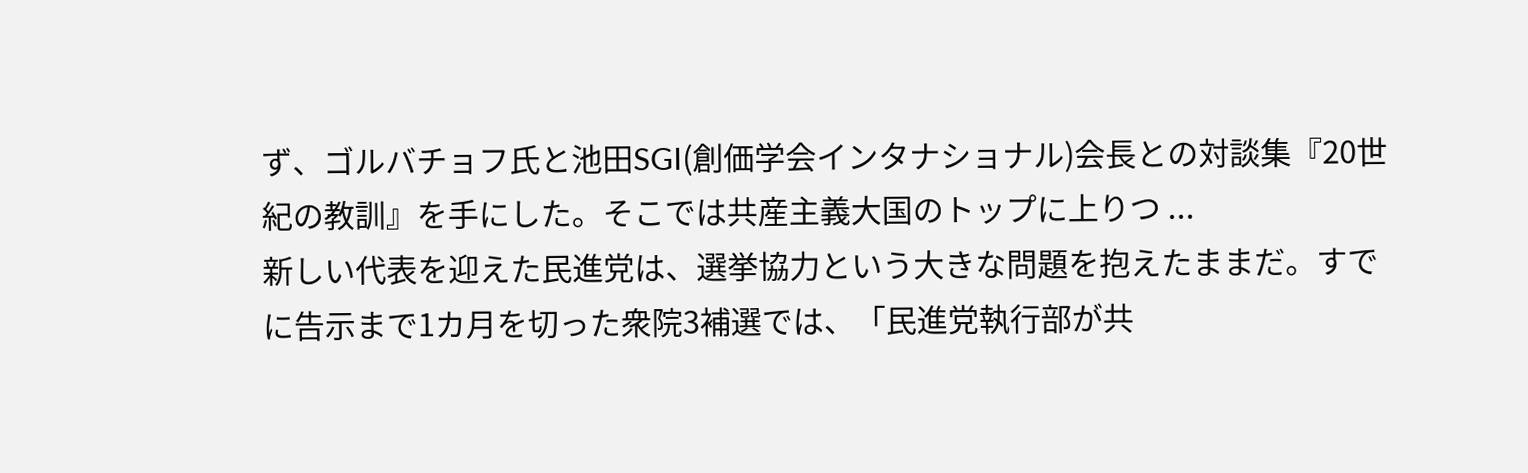ず、ゴルバチョフ氏と池田SGI(創価学会インタナショナル)会長との対談集『20世紀の教訓』を手にした。そこでは共産主義大国のトップに上りつ ...
新しい代表を迎えた民進党は、選挙協力という大きな問題を抱えたままだ。すでに告示まで1カ月を切った衆院3補選では、「民進党執行部が共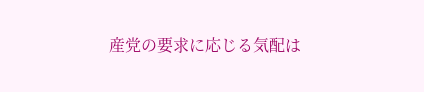産党の要求に応じる気配は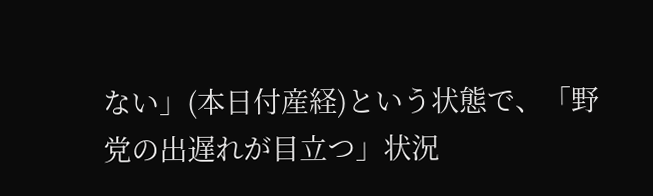ない」(本日付産経)という状態で、「野党の出遅れが目立つ」状況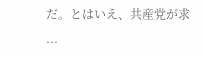だ。とはいえ、共産党が求 ...